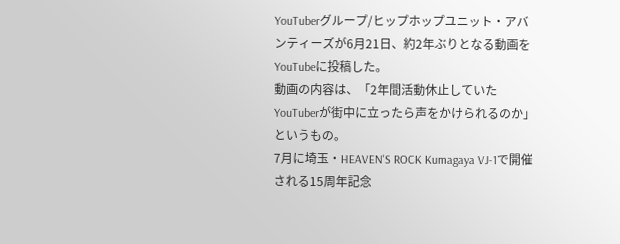YouTuberグループ/ヒップホップユニット・アバンティーズが6月21日、約2年ぶりとなる動画をYouTubeに投稿した。
動画の内容は、「2年間活動休止していたYouTuberが街中に立ったら声をかけられるのか」というもの。
7月に埼玉・HEAVEN'S ROCK Kumagaya VJ-1で開催される15周年記念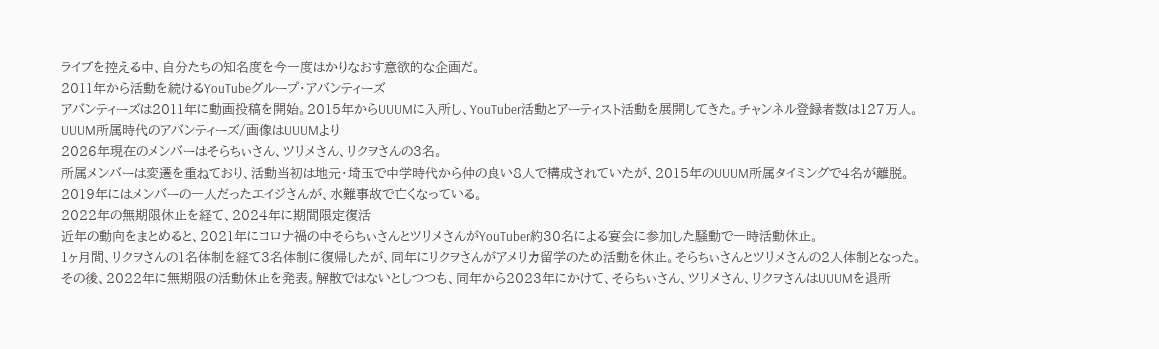ライブを控える中、自分たちの知名度を今一度はかりなおす意欲的な企画だ。
2011年から活動を続けるYouTubeグループ・アバンティーズ
アバンティーズは2011年に動画投稿を開始。2015年からUUUMに入所し、YouTuber活動とアーティスト活動を展開してきた。チャンネル登録者数は127万人。
UUUM所属時代のアバンティーズ/画像はUUUMより
2026年現在のメンバーはそらちぃさん、ツリメさん、リクヲさんの3名。
所属メンバーは変遷を重ねており、活動当初は地元・埼玉で中学時代から仲の良い8人で構成されていたが、2015年のUUUM所属タイミングで4名が離脱。
2019年にはメンバーの一人だったエイジさんが、水難事故で亡くなっている。
2022年の無期限休止を経て、2024年に期間限定復活
近年の動向をまとめると、2021年にコロナ禍の中そらちぃさんとツリメさんがYouTuber約30名による宴会に参加した騒動で一時活動休止。
1ヶ月間、リクヲさんの1名体制を経て3名体制に復帰したが、同年にリクヲさんがアメリカ留学のため活動を休止。そらちぃさんとツリメさんの2人体制となった。
その後、2022年に無期限の活動休止を発表。解散ではないとしつつも、同年から2023年にかけて、そらちぃさん、ツリメさん、リクヲさんはUUUMを退所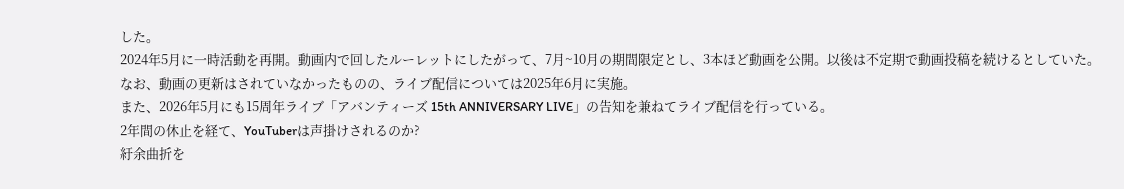した。
2024年5月に一時活動を再開。動画内で回したルーレットにしたがって、7月~10月の期間限定とし、3本ほど動画を公開。以後は不定期で動画投稿を続けるとしていた。
なお、動画の更新はされていなかったものの、ライブ配信については2025年6月に実施。
また、2026年5月にも15周年ライブ「アバンティーズ 15th ANNIVERSARY LIVE」の告知を兼ねてライブ配信を行っている。
2年間の休止を経て、YouTuberは声掛けされるのか?
紆余曲折を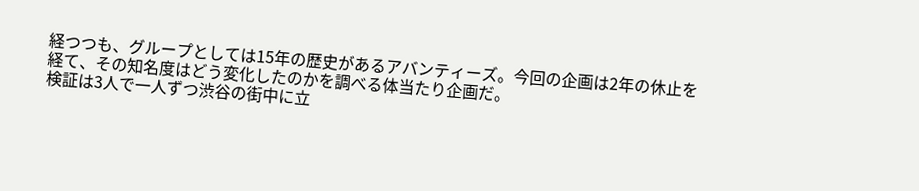経つつも、グループとしては15年の歴史があるアバンティーズ。今回の企画は2年の休止を経て、その知名度はどう変化したのかを調べる体当たり企画だ。
検証は3人で一人ずつ渋谷の街中に立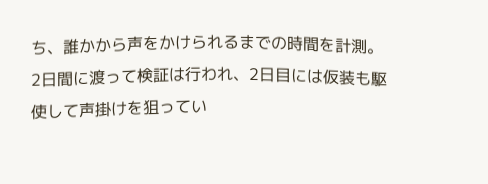ち、誰かから声をかけられるまでの時間を計測。2日間に渡って検証は行われ、2日目には仮装も駆使して声掛けを狙ってい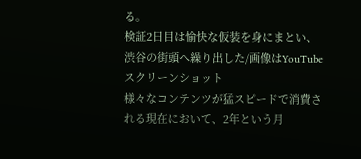る。
検証2日目は愉快な仮装を身にまとい、渋谷の街頭へ繰り出した/画像はYouTubeスクリーンショット
様々なコンテンツが猛スピードで消費される現在において、2年という月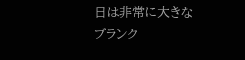日は非常に大きなブランク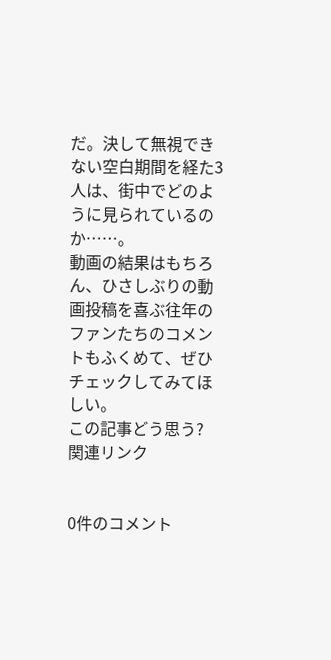だ。決して無視できない空白期間を経た3人は、街中でどのように見られているのか……。
動画の結果はもちろん、ひさしぶりの動画投稿を喜ぶ往年のファンたちのコメントもふくめて、ぜひチェックしてみてほしい。
この記事どう思う?
関連リンク


0件のコメント